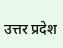उत्तर प्रदेश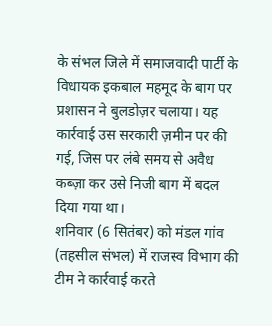के संभल जिले में समाजवादी पार्टी के विधायक इकबाल महमूद के बाग पर प्रशासन ने बुलडोज़र चलाया। यह कार्रवाई उस सरकारी ज़मीन पर की गई, जिस पर लंबे समय से अवैध कब्ज़ा कर उसे निजी बाग में बदल दिया गया था।
शनिवार (6 सितंबर) को मंडल गांव (तहसील संभल) में राजस्व विभाग की टीम ने कार्रवाई करते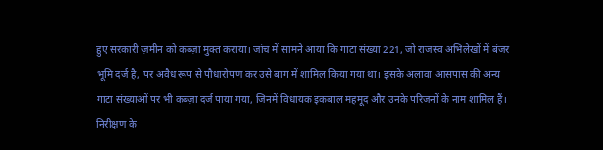हुए सरकारी ज़मीन को कब्ज़ा मुक्त कराया। जांच में सामने आया कि गाटा संख्या 221, जो राजस्व अभिलेखों में बंजर भूमि दर्ज है, पर अवैध रूप से पौधारोपण कर उसे बाग में शामिल किया गया था। इसके अलावा आसपास की अन्य गाटा संख्याओं पर भी कब्ज़ा दर्ज पाया गया, जिनमें विधायक इकबाल महमूद और उनके परिजनों के नाम शामिल हैं। निरीक्षण के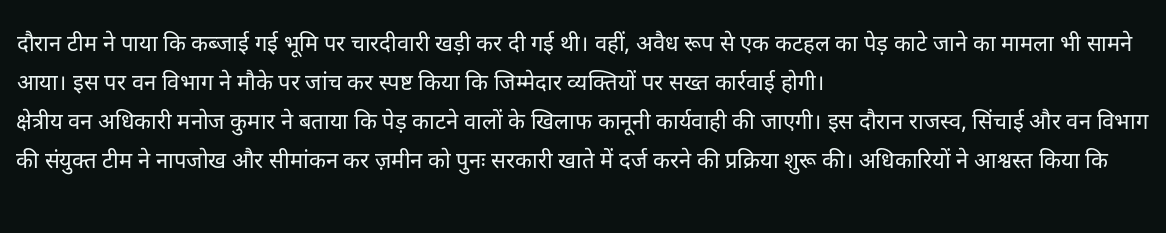दौरान टीम ने पाया कि कब्जाई गई भूमि पर चारदीवारी खड़ी कर दी गई थी। वहीं, अवैध रूप से एक कटहल का पेड़ काटे जाने का मामला भी सामने आया। इस पर वन विभाग ने मौके पर जांच कर स्पष्ट किया कि जिम्मेदार व्यक्तियों पर सख्त कार्रवाई होगी।
क्षेत्रीय वन अधिकारी मनोज कुमार ने बताया कि पेड़ काटने वालों के खिलाफ कानूनी कार्यवाही की जाएगी। इस दौरान राजस्व, सिंचाई और वन विभाग की संयुक्त टीम ने नापजोख और सीमांकन कर ज़मीन को पुनः सरकारी खाते में दर्ज करने की प्रक्रिया शुरू की। अधिकारियों ने आश्वस्त किया कि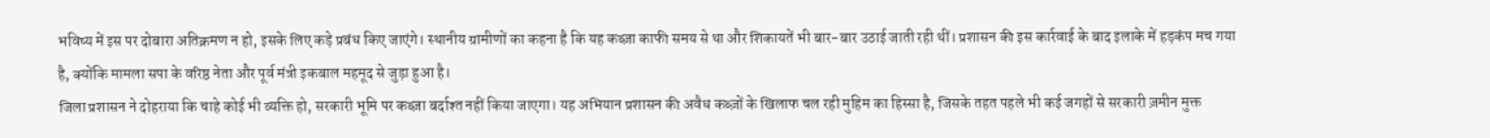भविष्य में इस पर दोबारा अतिक्रमण न हो, इसके लिए कड़े प्रबंध किए जाएंगे। स्थानीय ग्रामीणों का कहना है कि यह कब्ज़ा काफी समय से था और शिकायतें भी बार-बार उठाई जाती रही थीं। प्रशासन की इस कार्रवाई के बाद इलाके में हड़कंप मच गया है, क्योंकि मामला सपा के वरिष्ठ नेता और पूर्व मंत्री इकबाल महमूद से जुड़ा हुआ है।
जिला प्रशासन ने दोहराया कि चाहे कोई भी व्यक्ति हो, सरकारी भूमि पर कब्ज़ा बर्दाश्त नहीं किया जाएगा। यह अभियान प्रशासन की अवैध कब्ज़ों के खिलाफ चल रही मुहिम का हिस्सा है, जिसके तहत पहले भी कई जगहों से सरकारी ज़मीन मुक्त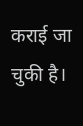कराई जा चुकी है।